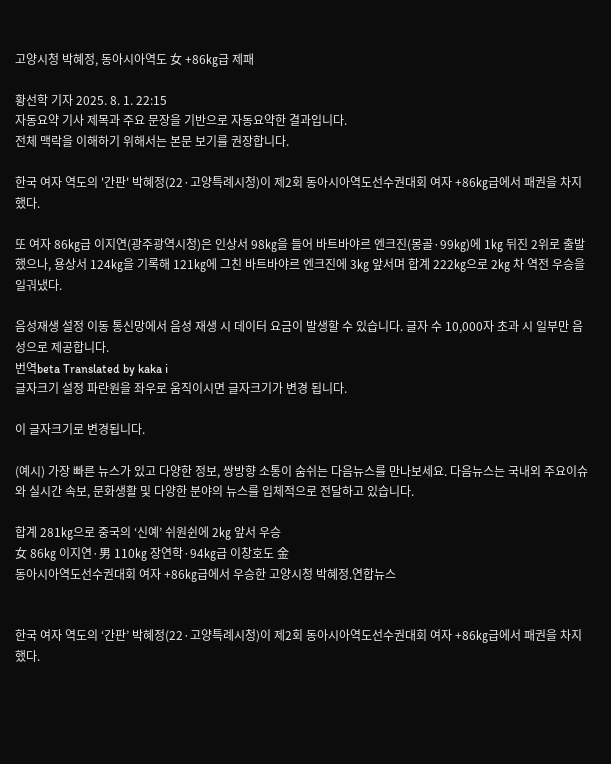고양시청 박혜정, 동아시아역도 女 +86㎏급 제패

황선학 기자 2025. 8. 1. 22:15
자동요약 기사 제목과 주요 문장을 기반으로 자동요약한 결과입니다.
전체 맥락을 이해하기 위해서는 본문 보기를 권장합니다.

한국 여자 역도의 '간판' 박혜정(22·고양특례시청)이 제2회 동아시아역도선수권대회 여자 +86㎏급에서 패권을 차지했다.

또 여자 86㎏급 이지연(광주광역시청)은 인상서 98㎏을 들어 바트바야르 엔크진(몽골·99㎏)에 1㎏ 뒤진 2위로 출발했으나, 용상서 124㎏을 기록해 121㎏에 그친 바트바야르 엔크진에 3㎏ 앞서며 합계 222㎏으로 2㎏ 차 역전 우승을 일궈냈다.

음성재생 설정 이동 통신망에서 음성 재생 시 데이터 요금이 발생할 수 있습니다. 글자 수 10,000자 초과 시 일부만 음성으로 제공합니다.
번역beta Translated by kaka i
글자크기 설정 파란원을 좌우로 움직이시면 글자크기가 변경 됩니다.

이 글자크기로 변경됩니다.

(예시) 가장 빠른 뉴스가 있고 다양한 정보, 쌍방향 소통이 숨쉬는 다음뉴스를 만나보세요. 다음뉴스는 국내외 주요이슈와 실시간 속보, 문화생활 및 다양한 분야의 뉴스를 입체적으로 전달하고 있습니다.

합계 281㎏으로 중국의 ‘신예’ 쉬원쉰에 2㎏ 앞서 우승
女 86㎏ 이지연·男 110㎏ 장연학·94㎏급 이창호도 金
동아시아역도선수권대회 여자 +86㎏급에서 우승한 고양시청 박혜정.연합뉴스


한국 여자 역도의 ‘간판’ 박혜정(22·고양특례시청)이 제2회 동아시아역도선수권대회 여자 +86㎏급에서 패권을 차지했다.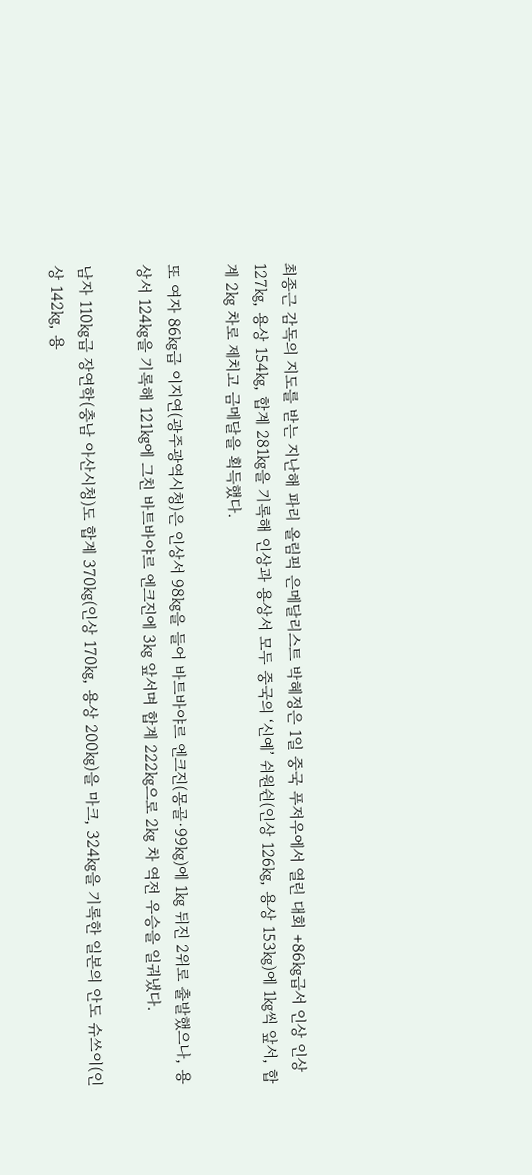최종근 감독의 지도를 받는 지난해 파리 올림픽 은메달리스트 박혜정은 1일 중국 푸저우에서 열린 대회 +86㎏급서 인상 인상 127㎏, 용상 154㎏, 합계 281㎏을 기록해 인상과 용상서 모두 중국의 ‘신예’ 쉬원쉰(인상 126㎏, 용상 153㎏)에 1㎏씩 앞서, 합계 2㎏ 차로 제치고 금메달을 획득했다.

또 여자 86㎏급 이지연(광주광역시청)은 인상서 98㎏을 들어 바트바야르 엔크진(몽골·99㎏)에 1㎏ 뒤진 2위로 출발했으나, 용상서 124㎏을 기록해 121㎏에 그친 바트바야르 엔크진에 3㎏ 앞서며 합계 222㎏으로 2㎏ 차 역전 우승을 일궈냈다.

남자 110㎏급 장연학(충남 아산시청)도 합계 370㎏(인상 170㎏, 용상 200㎏)을 마크, 324㎏을 기록한 일본의 안도 슈쓰이(인상 142㎏, 용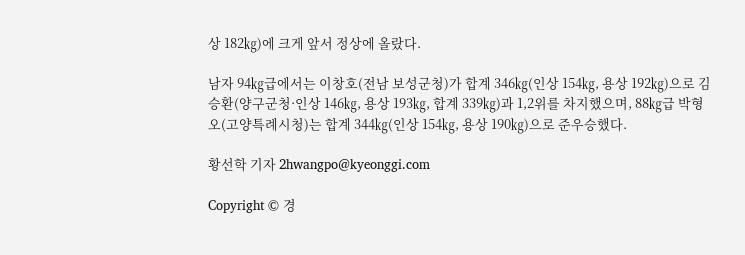상 182㎏)에 크게 앞서 정상에 올랐다.

남자 94㎏급에서는 이창호(전남 보성군청)가 합계 346㎏(인상 154㎏, 용상 192㎏)으로 김승환(양구군청·인상 146㎏, 용상 193㎏, 합계 339㎏)과 1,2위를 차지했으며, 88㎏급 박형오(고양특례시청)는 합계 344㎏(인상 154㎏, 용상 190㎏)으로 준우승했다.

황선학 기자 2hwangpo@kyeonggi.com

Copyright © 경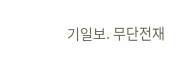기일보. 무단전재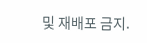및 재배포 금지.